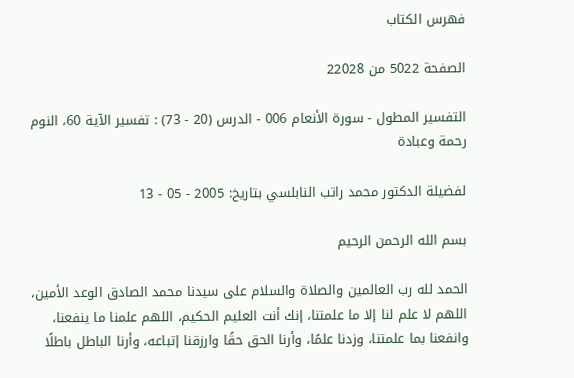فهرس الكتاب

الصفحة 5022 من 22028

التفسير المطول - سورة الأنعام 006 - الدرس (20 - 73) : تفسير الآية 60، النوم رحمة وعبادة

لفضيلة الدكتور محمد راتب النابلسي بتاريخ: 2005 - 05 - 13

بسم الله الرحمن الرحيم

الحمد لله رب العالمين والصلاة والسلام على سيدنا محمد الصادق الوعد الأمين، اللهم لا علم لنا إلا ما علمتنا، إنك أنت العليم الحكيم، اللهم علمنا ما ينفعنا، وانفعنا بما علمتنا، وزدنا علمًا، وأرنا الحق حقًا وارزقنا إتباعه، وأرنا الباطل باطلًا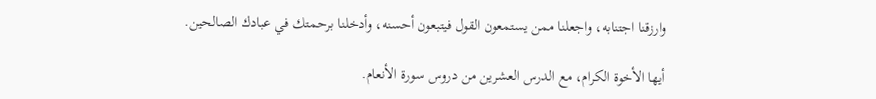وارزقنا اجتنابه، واجعلنا ممن يستمعون القول فيتبعون أحسنه، وأدخلنا برحمتك في عبادك الصالحين.

أيها الأخوة الكرام، مع الدرس العشرين من دروس سورة الأنعام.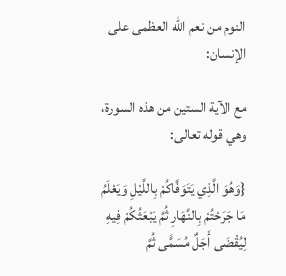النوم من نعم الله العظمى على الإنسان:

مع الآية الستين من هذه السورة، وهي قوله تعالى:

{وَهُوَ الَّذِي يَتَوَفَّاكُمْ بِاللَّيْلِ وَيَعْلَمُ مَا جَرَحْتُمْ بِالنَّهَارِ ثُمَّ يَبْعَثُكُمْ فِيهِ لِيُقْضَى أَجَلٌ مُسَمًّى ثُمَّ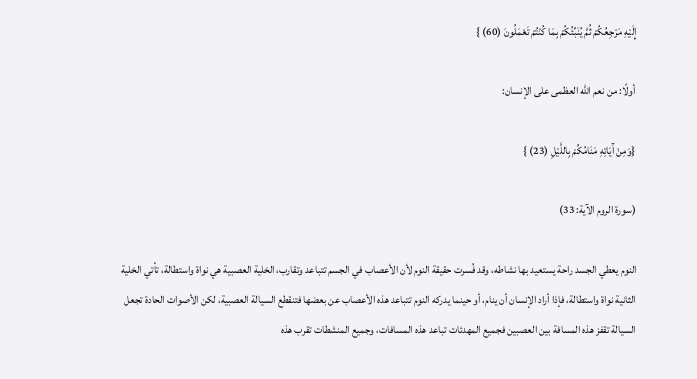إِلَيْهِ مَرْجِعُكُمْ ثُمَّ يُنَبِّئُكُمْ بِمَا كُنْتُمْ تَعْمَلُونَ (60) }

أولًا: من نعم الله العظمى على الإنسان:

{وَمِنْ آَيَاتِهِ مَنَامُكُمْ بِاللَّيْلِ (23) }

(سورة الروم الآية: 33)

النوم يعطي الجسد راحة يستعيد بها نشاطه، وقد فُسرت حقيقة النوم لأن الأعصاب في الجسم تتباعد وتقارب، الخلية العصبية هي نواة واستطالة، تأتي الخلية الثانية نواة واستطالة، فإذا أراد الإنسان أن ينام، أو حينما يدركه النوم تتباعد هذه الأعصاب عن بعضها فتنقطع السيالة العصبية، لكن الأصوات الحادة تجعل السيالة تقفز هذه المسافة بين العصبين فجميع المهدئات تباعد هذه المسافات، وجميع المنشطات تقرب هذه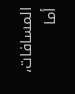المسافات، أما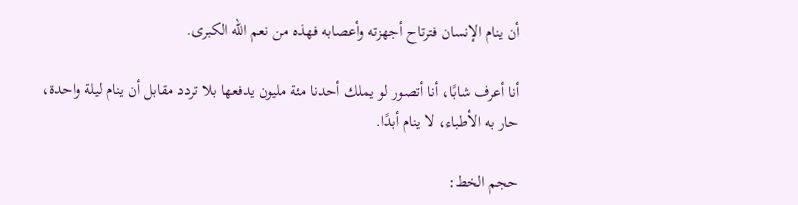أن ينام الإنسان فترتاح أجهزته وأعصابه فهذه من نعم الله الكبرى.

أنا أعرف شابًا، أنا أتصور لو يملك أحدنا مئة مليون يدفعها بلا تردد مقابل أن ينام ليلة واحدة، حار به الأطباء، لا ينام أبدًا.

حجم الخط: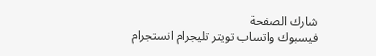شارك الصفحة
فيسبوك واتساب تويتر تليجرام انستجرام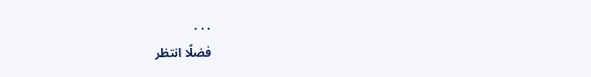. . .
فضلًا انتظر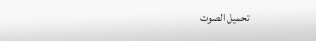تحميل الصوت